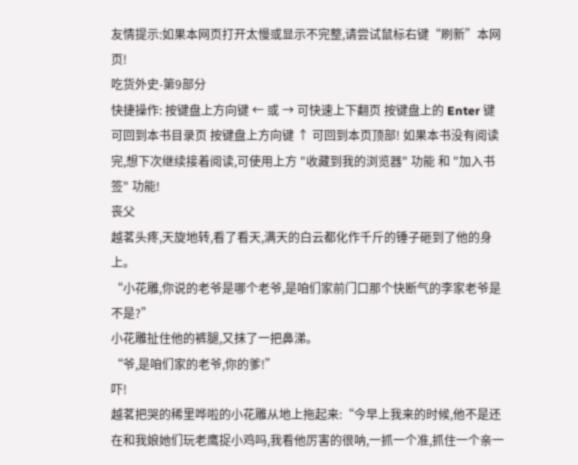友情提示:如果本网页打开太慢或显示不完整,请尝试鼠标右键“刷新”本网页!
吃货外史-第9部分
快捷操作: 按键盘上方向键 ← 或 → 可快速上下翻页 按键盘上的 Enter 键可回到本书目录页 按键盘上方向键 ↑ 可回到本页顶部! 如果本书没有阅读完,想下次继续接着阅读,可使用上方 "收藏到我的浏览器" 功能 和 "加入书签" 功能!
丧父
越茗头疼,天旋地转,看了看天,满天的白云都化作千斤的锤子砸到了他的身上。
“小花雕,你说的老爷是哪个老爷,是咱们家前门口那个快断气的李家老爷是不是?”
小花雕扯住他的裤腿,又抹了一把鼻涕。
“爷,是咱们家的老爷,你的爹!”
吓!
越茗把哭的稀里哗啦的小花雕从地上拖起来:“今早上我来的时候,他不是还在和我娘她们玩老鹰捉小鸡吗,我看他厉害的很呐,一抓一个准,抓住一个亲一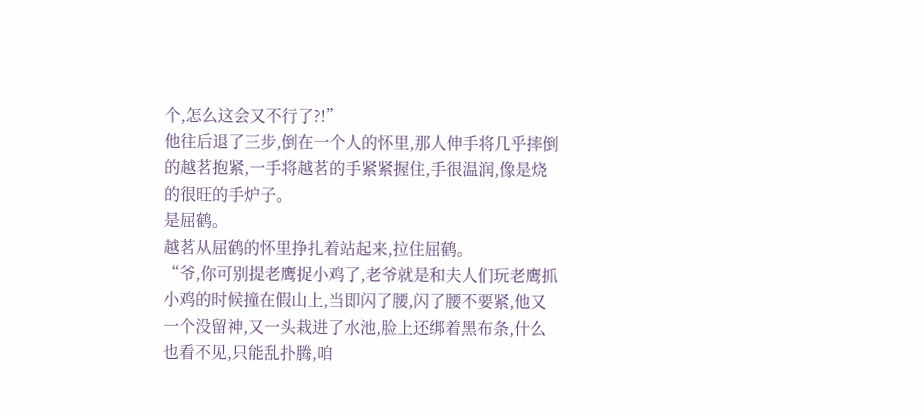个,怎么这会又不行了?!”
他往后退了三步,倒在一个人的怀里,那人伸手将几乎摔倒的越茗抱紧,一手将越茗的手紧紧握住,手很温润,像是烧的很旺的手炉子。
是屈鹤。
越茗从屈鹤的怀里挣扎着站起来,拉住屈鹤。
“爷,你可别提老鹰捉小鸡了,老爷就是和夫人们玩老鹰抓小鸡的时候撞在假山上,当即闪了腰,闪了腰不要紧,他又一个没留神,又一头栽进了水池,脸上还绑着黑布条,什么也看不见,只能乱扑腾,咱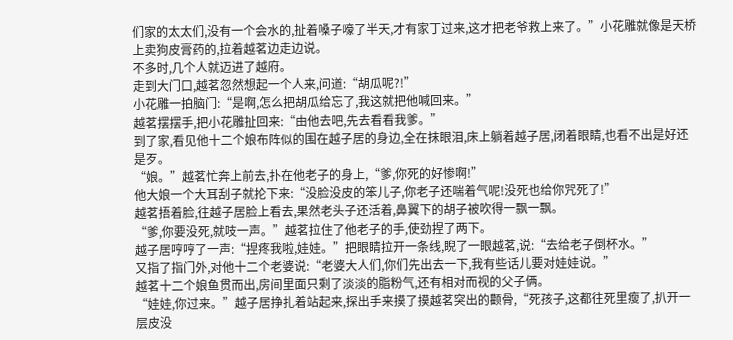们家的太太们,没有一个会水的,扯着嗓子嚎了半天,才有家丁过来,这才把老爷救上来了。”小花雕就像是天桥上卖狗皮膏药的,拉着越茗边走边说。
不多时,几个人就迈进了越府。
走到大门口,越茗忽然想起一个人来,问道:“胡瓜呢?!”
小花雕一拍脑门:“是啊,怎么把胡瓜给忘了,我这就把他喊回来。”
越茗摆摆手,把小花雕扯回来:“由他去吧,先去看看我爹。”
到了家,看见他十二个娘布阵似的围在越子居的身边,全在抹眼泪,床上躺着越子居,闭着眼睛,也看不出是好还是歹。
“娘。”越茗忙奔上前去,扑在他老子的身上,“爹,你死的好惨啊!”
他大娘一个大耳刮子就抡下来:“没脸没皮的笨儿子,你老子还喘着气呢!没死也给你咒死了!”
越茗捂着脸,往越子居脸上看去,果然老头子还活着,鼻翼下的胡子被吹得一飘一飘。
“爹,你要没死,就吱一声。”越茗拉住了他老子的手,使劲捏了两下。
越子居哼哼了一声:“捏疼我啦,娃娃。”把眼睛拉开一条线,睨了一眼越茗,说:“去给老子倒杯水。”
又指了指门外,对他十二个老婆说:“老婆大人们,你们先出去一下,我有些话儿要对娃娃说。”
越茗十二个娘鱼贯而出,房间里面只剩了淡淡的脂粉气,还有相对而视的父子俩。
“娃娃,你过来。”越子居挣扎着站起来,探出手来摸了摸越茗突出的颧骨,“死孩子,这都往死里瘦了,扒开一层皮没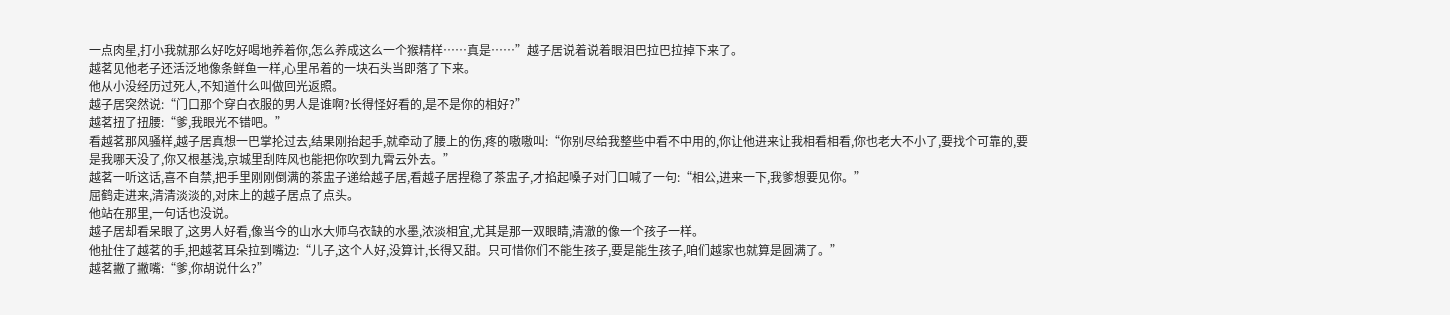一点肉星,打小我就那么好吃好喝地养着你,怎么养成这么一个猴精样……真是……”越子居说着说着眼泪巴拉巴拉掉下来了。
越茗见他老子还活泛地像条鲜鱼一样,心里吊着的一块石头当即落了下来。
他从小没经历过死人,不知道什么叫做回光返照。
越子居突然说:“门口那个穿白衣服的男人是谁啊?长得怪好看的,是不是你的相好?”
越茗扭了扭腰:“爹,我眼光不错吧。”
看越茗那风骚样,越子居真想一巴掌抡过去,结果刚抬起手,就牵动了腰上的伤,疼的嗷嗷叫:“你别尽给我整些中看不中用的,你让他进来让我相看相看,你也老大不小了,要找个可靠的,要是我哪天没了,你又根基浅,京城里刮阵风也能把你吹到九霄云外去。”
越茗一听这话,喜不自禁,把手里刚刚倒满的茶盅子递给越子居,看越子居捏稳了茶盅子,才掐起嗓子对门口喊了一句:“相公,进来一下,我爹想要见你。”
屈鹤走进来,清清淡淡的,对床上的越子居点了点头。
他站在那里,一句话也没说。
越子居却看呆眼了,这男人好看,像当今的山水大师乌衣缺的水墨,浓淡相宜,尤其是那一双眼睛,清澈的像一个孩子一样。
他扯住了越茗的手,把越茗耳朵拉到嘴边:“儿子,这个人好,没算计,长得又甜。只可惜你们不能生孩子,要是能生孩子,咱们越家也就算是圆满了。”
越茗撇了撇嘴:“爹,你胡说什么?”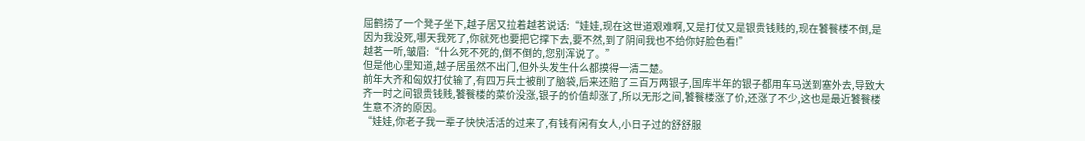屈鹤捞了一个凳子坐下,越子居又拉着越茗说话:“娃娃,现在这世道艰难啊,又是打仗又是银贵钱贱的,现在饕餮楼不倒,是因为我没死,哪天我死了,你就死也要把它撑下去,要不然,到了阴间我也不给你好脸色看!”
越茗一听,皱眉:“什么死不死的,倒不倒的,您别浑说了。”
但是他心里知道,越子居虽然不出门,但外头发生什么都摸得一清二楚。
前年大齐和匈奴打仗输了,有四万兵士被削了脑袋,后来还赔了三百万两银子,国库半年的银子都用车马送到塞外去,导致大齐一时之间银贵钱贱,饕餮楼的菜价没涨,银子的价值却涨了,所以无形之间,饕餮楼涨了价,还涨了不少,这也是最近饕餮楼生意不济的原因。
“娃娃,你老子我一辈子快快活活的过来了,有钱有闲有女人,小日子过的舒舒服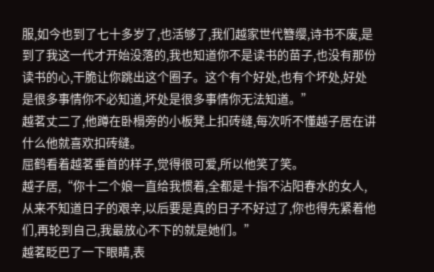服,如今也到了七十多岁了,也活够了,我们越家世代簪缨,诗书不废,是到了我这一代才开始没落的,我也知道你不是读书的苗子,也没有那份读书的心,干脆让你跳出这个圈子。这个有个好处,也有个坏处,好处是很多事情你不必知道,坏处是很多事情你无法知道。”
越茗丈二了,他蹲在卧榻旁的小板凳上扣砖缝,每次听不懂越子居在讲什么他就喜欢扣砖缝。
屈鹤看着越茗垂首的样子,觉得很可爱,所以他笑了笑。
越子居,“你十二个娘一直给我惯着,全都是十指不沾阳春水的女人,从来不知道日子的艰辛,以后要是真的日子不好过了,你也得先紧着他们,再轮到自己,我最放心不下的就是她们。”
越茗眨巴了一下眼睛,表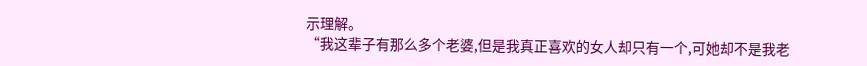示理解。
“我这辈子有那么多个老婆,但是我真正喜欢的女人却只有一个,可她却不是我老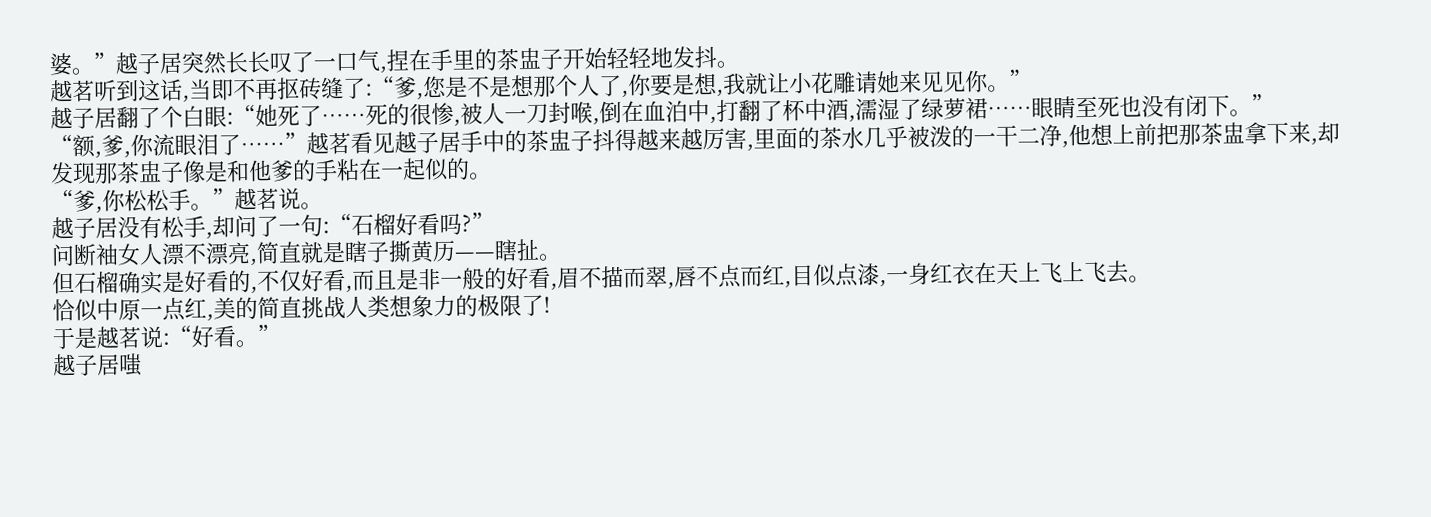婆。”越子居突然长长叹了一口气,捏在手里的茶盅子开始轻轻地发抖。
越茗听到这话,当即不再抠砖缝了:“爹,您是不是想那个人了,你要是想,我就让小花雕请她来见见你。”
越子居翻了个白眼:“她死了……死的很惨,被人一刀封喉,倒在血泊中,打翻了杯中酒,濡湿了绿萝裙……眼睛至死也没有闭下。”
“额,爹,你流眼泪了……”越茗看见越子居手中的茶盅子抖得越来越厉害,里面的茶水几乎被泼的一干二净,他想上前把那茶盅拿下来,却发现那茶盅子像是和他爹的手粘在一起似的。
“爹,你松松手。”越茗说。
越子居没有松手,却问了一句:“石榴好看吗?”
问断袖女人漂不漂亮,简直就是瞎子撕黄历——瞎扯。
但石榴确实是好看的,不仅好看,而且是非一般的好看,眉不描而翠,唇不点而红,目似点漆,一身红衣在天上飞上飞去。
恰似中原一点红,美的简直挑战人类想象力的极限了!
于是越茗说:“好看。”
越子居嗤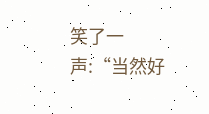笑了一声:“当然好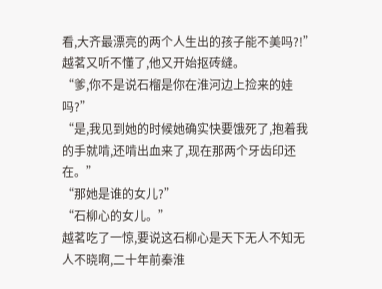看,大齐最漂亮的两个人生出的孩子能不美吗?!”
越茗又听不懂了,他又开始抠砖缝。
“爹,你不是说石榴是你在淮河边上捡来的娃吗?”
“是,我见到她的时候她确实快要饿死了,抱着我的手就啃,还啃出血来了,现在那两个牙齿印还在。”
“那她是谁的女儿?”
“石柳心的女儿。”
越茗吃了一惊,要说这石柳心是天下无人不知无人不晓啊,二十年前秦淮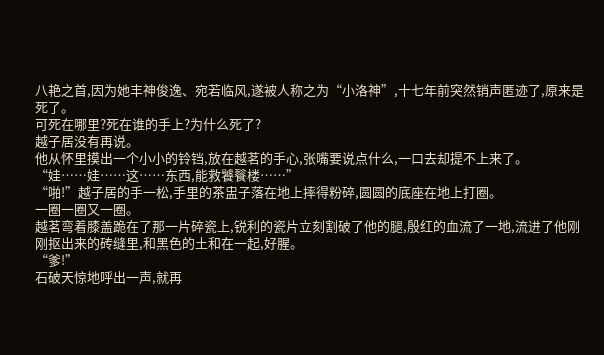八艳之首,因为她丰神俊逸、宛若临风,遂被人称之为“小洛神”,十七年前突然销声匿迹了,原来是死了。
可死在哪里?死在谁的手上?为什么死了?
越子居没有再说。
他从怀里摸出一个小小的铃铛,放在越茗的手心,张嘴要说点什么,一口去却提不上来了。
“娃……娃……这……东西,能救饕餮楼……”
“啪!”越子居的手一松,手里的茶盅子落在地上摔得粉碎,圆圆的底座在地上打圈。
一圈一圈又一圈。
越茗弯着膝盖跪在了那一片碎瓷上,锐利的瓷片立刻割破了他的腿,殷红的血流了一地,流进了他刚刚抠出来的砖缝里,和黑色的土和在一起,好腥。
“爹!”
石破天惊地呼出一声,就再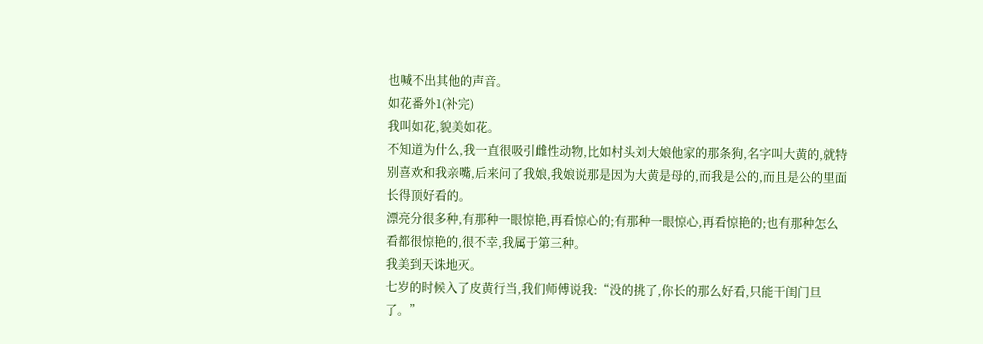也喊不出其他的声音。
如花番外1(补完)
我叫如花,貌美如花。
不知道为什么,我一直很吸引雌性动物,比如村头刘大娘他家的那条狗,名字叫大黄的,就特别喜欢和我亲嘴,后来问了我娘,我娘说那是因为大黄是母的,而我是公的,而且是公的里面长得顶好看的。
漂亮分很多种,有那种一眼惊艳,再看惊心的;有那种一眼惊心,再看惊艳的;也有那种怎么看都很惊艳的,很不幸,我属于第三种。
我美到天诛地灭。
七岁的时候入了皮黄行当,我们师傅说我:“没的挑了,你长的那么好看,只能干闺门旦了。”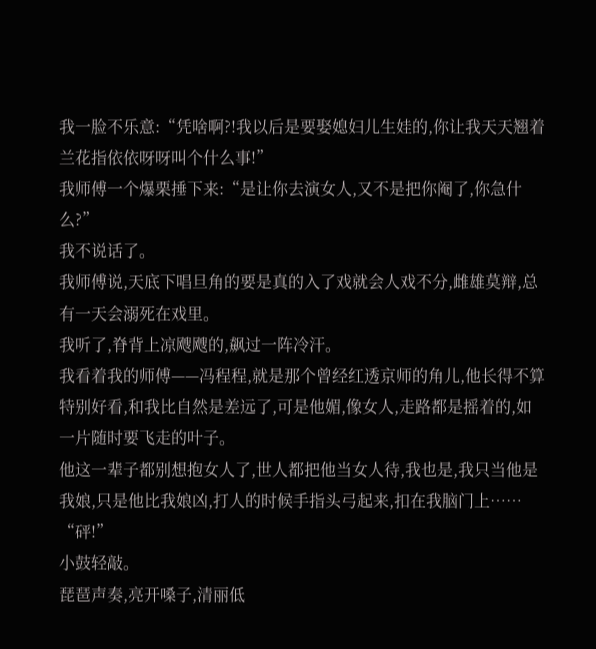我一脸不乐意:“凭啥啊?!我以后是要娶媳妇儿生娃的,你让我天天翘着兰花指依依呀呀叫个什么事!”
我师傅一个爆栗捶下来:“是让你去演女人,又不是把你阉了,你急什么?”
我不说话了。
我师傅说,天底下唱旦角的要是真的入了戏就会人戏不分,雌雄莫辩,总有一天会溺死在戏里。
我听了,脊背上凉飕飕的,飙过一阵冷汗。
我看着我的师傅——冯程程,就是那个曾经红透京师的角儿,他长得不算特别好看,和我比自然是差远了,可是他媚,像女人,走路都是摇着的,如一片随时要飞走的叶子。
他这一辈子都别想抱女人了,世人都把他当女人待,我也是,我只当他是我娘,只是他比我娘凶,打人的时候手指头弓起来,扣在我脑门上……
“砰!”
小鼓轻敲。
琵琶声奏,亮开嗓子,清丽低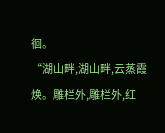徊。
“湖山畔,湖山畔,云蒸霞焕。雕栏外,雕栏外,红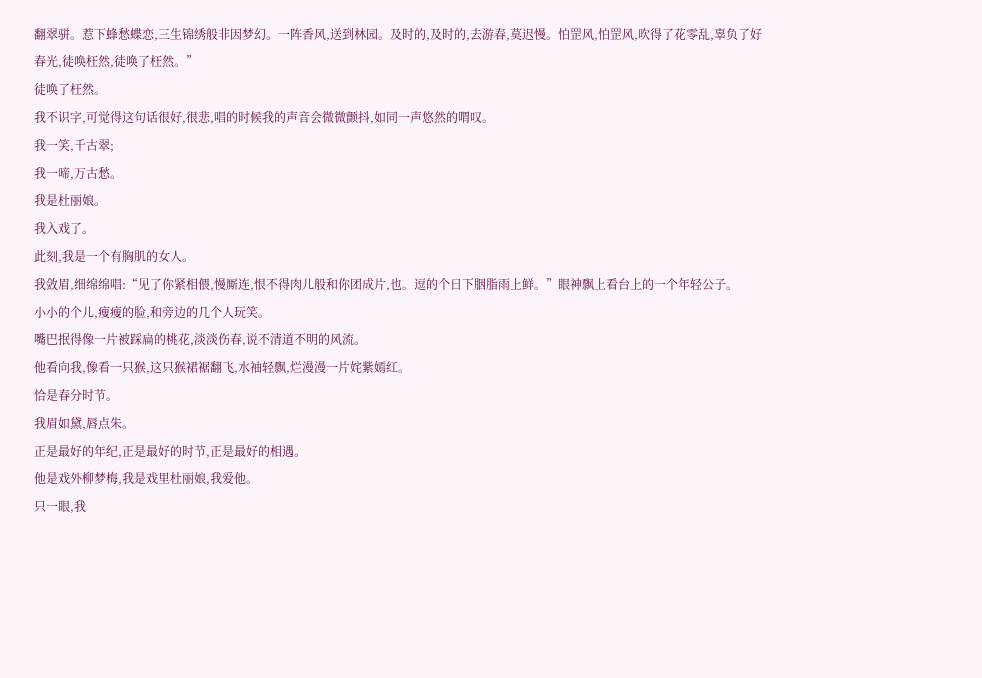翻翠骈。惹下蜂愁蝶恋,三生锦绣般非因梦幻。一阵香风,送到林园。及时的,及时的,去游春,莫迟慢。怕罡风,怕罡风,吹得了花零乱,辜负了好春光,徒唤枉然,徒唤了枉然。”
徒唤了枉然。
我不识字,可觉得这句话很好,很悲,唱的时候我的声音会微微颤抖,如同一声悠然的喟叹。
我一笑,千古翠;
我一啼,万古愁。
我是杜丽娘。
我入戏了。
此刻,我是一个有胸肌的女人。
我敛眉,细绵绵唱:“见了你紧相偎,慢厮连,恨不得肉儿般和你团成片,也。逗的个日下胭脂雨上鲜。”眼神飘上看台上的一个年轻公子。
小小的个儿,瘦瘦的脸,和旁边的几个人玩笑。
嘴巴抿得像一片被踩扁的桃花,淡淡伤春,说不清道不明的风流。
他看向我,像看一只猴,这只猴裙裾翻飞,水袖轻飘,烂漫漫一片姹紫嫣红。
恰是春分时节。
我眉如黛,唇点朱。
正是最好的年纪,正是最好的时节,正是最好的相遇。
他是戏外柳梦梅,我是戏里杜丽娘,我爱他。
只一眼,我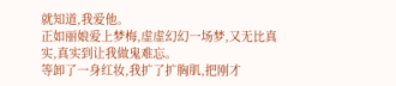就知道,我爱他。
正如丽娘爱上梦梅,虚虚幻幻一场梦,又无比真实,真实到让我做鬼难忘。
等卸了一身红妆,我扩了扩胸肌,把刚才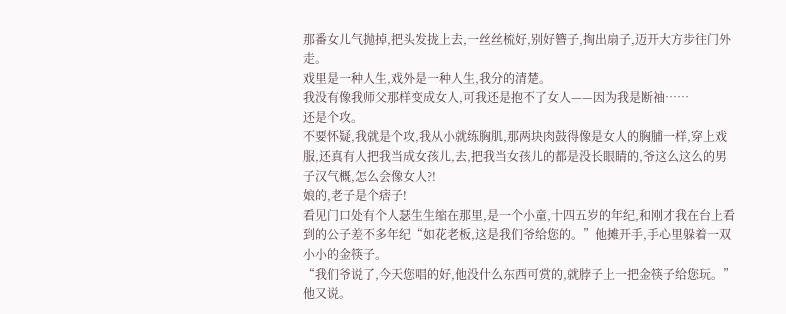那番女儿气抛掉,把头发拢上去,一丝丝梳好,别好簪子,掏出扇子,迈开大方步往门外走。
戏里是一种人生,戏外是一种人生,我分的清楚。
我没有像我师父那样变成女人,可我还是抱不了女人——因为我是断袖……
还是个攻。
不要怀疑,我就是个攻,我从小就练胸肌,那两块肉鼓得像是女人的胸脯一样,穿上戏服,还真有人把我当成女孩儿,去,把我当女孩儿的都是没长眼睛的,爷这么这么的男子汉气概,怎么会像女人?!
娘的,老子是个痞子!
看见门口处有个人瑟生生缩在那里,是一个小童,十四五岁的年纪,和刚才我在台上看到的公子差不多年纪“如花老板,这是我们爷给您的。”他摊开手,手心里躲着一双小小的金筷子。
“我们爷说了,今天您唱的好,他没什么东西可赏的,就脖子上一把金筷子给您玩。”他又说。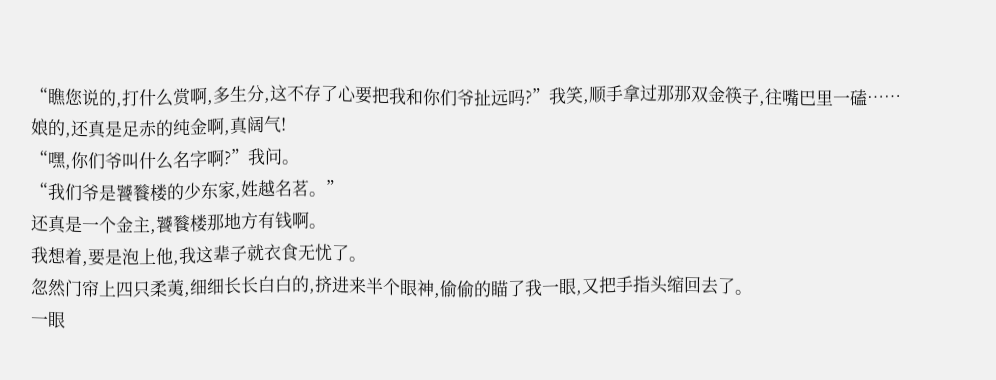“瞧您说的,打什么赏啊,多生分,这不存了心要把我和你们爷扯远吗?”我笑,顺手拿过那那双金筷子,往嘴巴里一磕……
娘的,还真是足赤的纯金啊,真阔气!
“嘿,你们爷叫什么名字啊?”我问。
“我们爷是饕餮楼的少东家,姓越名茗。”
还真是一个金主,饕餮楼那地方有钱啊。
我想着,要是泡上他,我这辈子就衣食无忧了。
忽然门帘上四只柔荑,细细长长白白的,挤进来半个眼神,偷偷的瞄了我一眼,又把手指头缩回去了。
一眼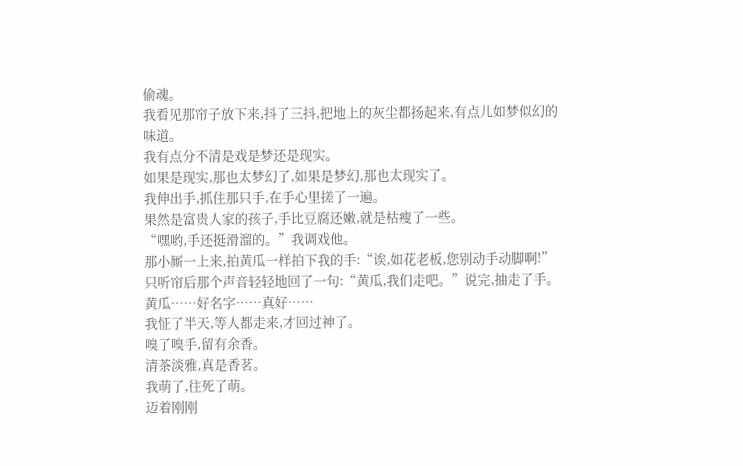偷魂。
我看见那帘子放下来,抖了三抖,把地上的灰尘都扬起来,有点儿如梦似幻的味道。
我有点分不清是戏是梦还是现实。
如果是现实,那也太梦幻了,如果是梦幻,那也太现实了。
我伸出手,抓住那只手,在手心里搓了一遍。
果然是富贵人家的孩子,手比豆腐还嫩,就是枯瘦了一些。
“嘿哟,手还挺滑溜的。”我调戏他。
那小厮一上来,拍黄瓜一样拍下我的手:“诶,如花老板,您别动手动脚啊!”
只听帘后那个声音轻轻地回了一句:“黄瓜,我们走吧。”说完,抽走了手。
黄瓜……好名字……真好……
我怔了半天,等人都走来,才回过神了。
嗅了嗅手,留有余香。
清茶淡雅,真是香茗。
我萌了,往死了萌。
迈着刚刚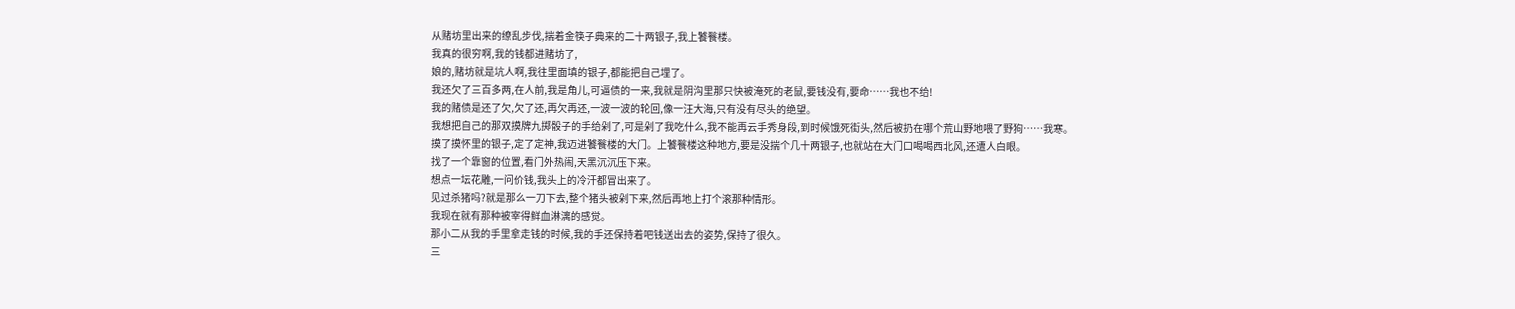从赌坊里出来的缭乱步伐,揣着金筷子典来的二十两银子,我上饕餮楼。
我真的很穷啊,我的钱都进赌坊了,
娘的,赌坊就是坑人啊,我往里面填的银子,都能把自己埋了。
我还欠了三百多两,在人前,我是角儿,可逼债的一来,我就是阴沟里那只快被淹死的老鼠,要钱没有,要命……我也不给!
我的赌债是还了欠,欠了还,再欠再还,一波一波的轮回,像一汪大海,只有没有尽头的绝望。
我想把自己的那双摸牌九掷骰子的手给剁了,可是剁了我吃什么,我不能再云手秀身段,到时候饿死街头,然后被扔在哪个荒山野地喂了野狗……我寒。
摸了摸怀里的银子,定了定神,我迈进饕餮楼的大门。上饕餮楼这种地方,要是没揣个几十两银子,也就站在大门口喝喝西北风,还遭人白眼。
找了一个靠窗的位置,看门外热闹,天黑沉沉压下来。
想点一坛花雕,一问价钱,我头上的冷汗都冒出来了。
见过杀猪吗?就是那么一刀下去,整个猪头被剁下来,然后再地上打个滚那种情形。
我现在就有那种被宰得鲜血淋漓的感觉。
那小二从我的手里拿走钱的时候,我的手还保持着吧钱送出去的姿势,保持了很久。
三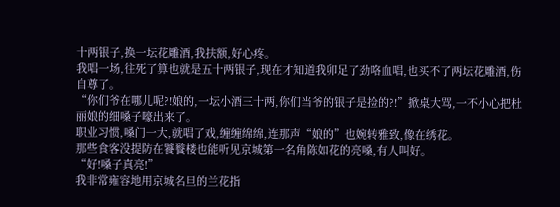十两银子,换一坛花雕酒,我扶额,好心疼。
我唱一场,往死了算也就是五十两银子,现在才知道我卯足了劲咯血唱,也买不了两坛花雕酒,伤自尊了。
“你们爷在哪儿呢?!娘的,一坛小酒三十两,你们当爷的银子是捡的?!”掀桌大骂,一不小心把杜丽娘的细嗓子嚎出来了。
职业习惯,嗓门一大,就唱了戏,缠缠绵绵,连那声“娘的”也婉转雅致,像在绣花。
那些食客没提防在饕餮楼也能听见京城第一名角陈如花的亮嗓,有人叫好。
“好!嗓子真亮!”
我非常雍容地用京城名旦的兰花指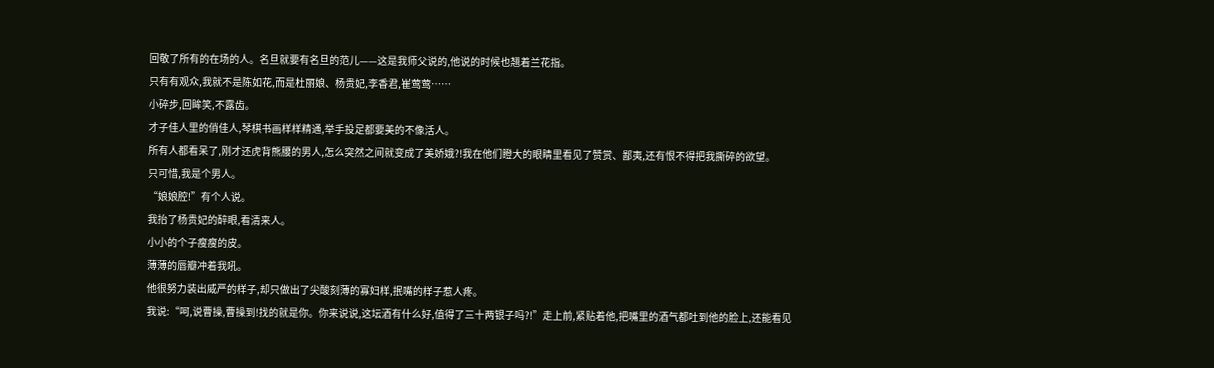回敬了所有的在场的人。名旦就要有名旦的范儿——这是我师父说的,他说的时候也翘着兰花指。
只有有观众,我就不是陈如花,而是杜丽娘、杨贵妃,李香君,崔莺莺……
小碎步,回眸笑,不露齿。
才子佳人里的俏佳人,琴棋书画样样精通,举手投足都要美的不像活人。
所有人都看呆了,刚才还虎背熊腰的男人,怎么突然之间就变成了美娇娥?!我在他们瞪大的眼睛里看见了赞赏、鄙夷,还有恨不得把我撕碎的欲望。
只可惜,我是个男人。
“娘娘腔!”有个人说。
我抬了杨贵妃的醉眼,看清来人。
小小的个子瘦瘦的皮。
薄薄的唇瓣冲着我吼。
他很努力装出威严的样子,却只做出了尖酸刻薄的寡妇样,抿嘴的样子惹人疼。
我说:“呵,说曹操,曹操到!找的就是你。你来说说,这坛酒有什么好,值得了三十两银子吗?!”走上前,紧贴着他,把嘴里的酒气都吐到他的脸上,还能看见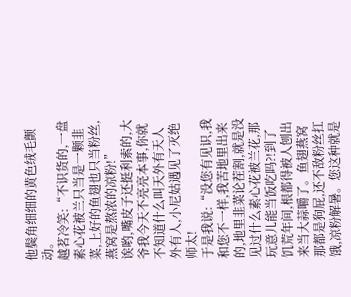他鬓角细细的黄色绒毛颤动。
越茗冷笑:“不识货的,一盘素心花被兰只当是一颗韭菜,上好的鱼翅也只当粉丝,燕窝是熬浓的凉粉!”
诶哟,嘴皮子还挺利索的,大爷我今天不亮亮本事,你就不知道什么叫天外有天人外有人,小尼姑遇见了灭绝师太!
于是我说:“没您有见识,我和您不一样,我苦地里出来的,地里韭菜论茬割,就是没见过什么素心花被兰花,那玩意儿能当饭吃吗?!到了饥荒年间,根都得被人刨出来当大蒜嚼了。鱼翅燕窝那都是狗屁,还不敌粉丝扛饿,凉粉解暑。您这种就是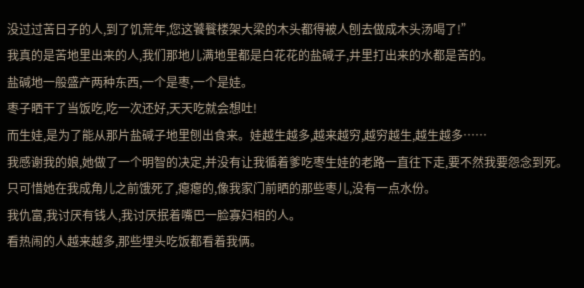没过过苦日子的人,到了饥荒年,您这饕餮楼架大梁的木头都得被人刨去做成木头汤喝了!”
我真的是苦地里出来的人,我们那地儿满地里都是白花花的盐碱子,井里打出来的水都是苦的。
盐碱地一般盛产两种东西,一个是枣,一个是娃。
枣子晒干了当饭吃,吃一次还好,天天吃就会想吐!
而生娃,是为了能从那片盐碱子地里刨出食来。娃越生越多,越来越穷,越穷越生,越生越多……
我感谢我的娘,她做了一个明智的决定,并没有让我循着爹吃枣生娃的老路一直往下走,要不然我要怨念到死。
只可惜她在我成角儿之前饿死了,瘪瘪的,像我家门前晒的那些枣儿,没有一点水份。
我仇富,我讨厌有钱人,我讨厌抿着嘴巴一脸寡妇相的人。
看热闹的人越来越多,那些埋头吃饭都看着我俩。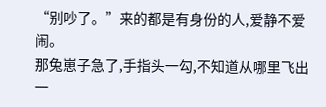“别吵了。”来的都是有身份的人,爱静不爱闹。
那兔崽子急了,手指头一勾,不知道从哪里飞出一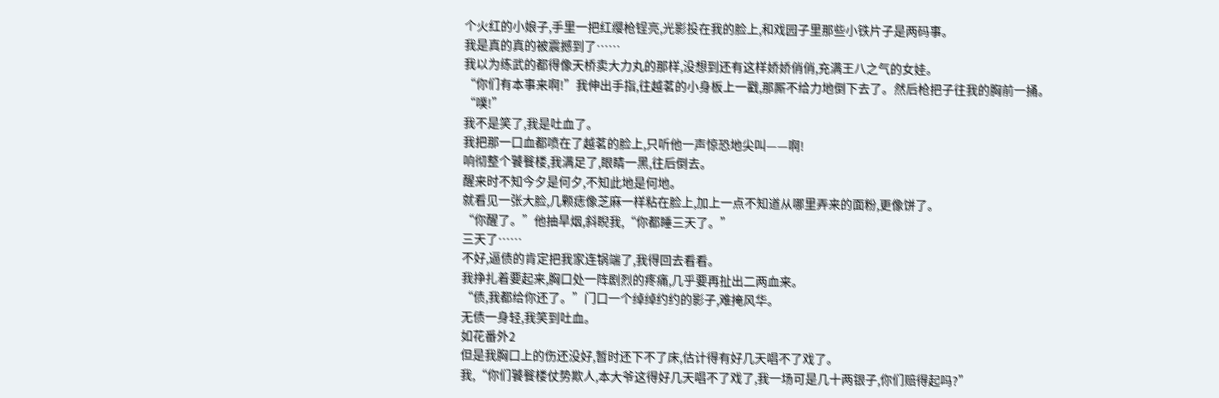个火红的小娘子,手里一把红缨枪锃亮,光影投在我的脸上,和戏园子里那些小铁片子是两码事。
我是真的真的被震撼到了……
我以为练武的都得像天桥卖大力丸的那样,没想到还有这样娇娇俏俏,充满王八之气的女娃。
“你们有本事来啊!”我伸出手指,往越茗的小身板上一戳,那厮不给力地倒下去了。然后枪把子往我的胸前一捅。
“噗!”
我不是笑了,我是吐血了。
我把那一口血都喷在了越茗的脸上,只听他一声惊恐地尖叫——啊!
响彻整个饕餮楼,我满足了,眼睛一黑,往后倒去。
醒来时不知今夕是何夕,不知此地是何地。
就看见一张大脸,几颗痣像芝麻一样粘在脸上,加上一点不知道从哪里弄来的面粉,更像饼了。
“你醒了。”他抽旱烟,斜睨我,“你都睡三天了。”
三天了……
不好,逼债的肯定把我家连锅端了,我得回去看看。
我挣扎着要起来,胸口处一阵剧烈的疼痛,几乎要再扯出二两血来。
“债,我都给你还了。”门口一个绰绰约约的影子,难掩风华。
无债一身轻,我笑到吐血。
如花番外2
但是我胸口上的伤还没好,暂时还下不了床,估计得有好几天唱不了戏了。
我,“你们饕餮楼仗势欺人,本大爷这得好几天唱不了戏了,我一场可是几十两银子,你们赔得起吗?”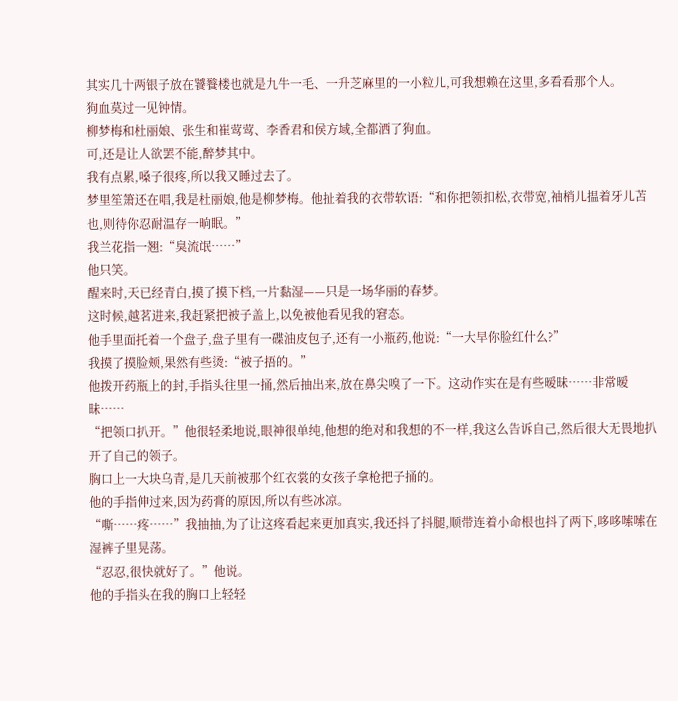其实几十两银子放在饕餮楼也就是九牛一毛、一升芝麻里的一小粒儿,可我想赖在这里,多看看那个人。
狗血莫过一见钟情。
柳梦梅和杜丽娘、张生和崔莺莺、李香君和侯方域,全都洒了狗血。
可,还是让人欲罢不能,醉梦其中。
我有点累,嗓子很疼,所以我又睡过去了。
梦里笙箫还在唱,我是杜丽娘,他是柳梦梅。他扯着我的衣带软语:“和你把领扣松,衣带宽,袖梢儿揾着牙儿苫也,则待你忍耐温存一晌眠。”
我兰花指一翘:“臭流氓……”
他只笑。
醒来时,天已经青白,摸了摸下档,一片黏湿——只是一场华丽的春梦。
这时候,越茗进来,我赶紧把被子盖上,以免被他看见我的窘态。
他手里面托着一个盘子,盘子里有一碟油皮包子,还有一小瓶药,他说:“一大早你脸红什么?”
我摸了摸脸颊,果然有些烫:“被子捂的。”
他拨开药瓶上的封,手指头往里一捅,然后抽出来,放在鼻尖嗅了一下。这动作实在是有些暧昧……非常暧昧……
“把领口扒开。”他很轻柔地说,眼神很单纯,他想的绝对和我想的不一样,我这么告诉自己,然后很大无畏地扒开了自己的领子。
胸口上一大块乌青,是几天前被那个红衣裳的女孩子拿枪把子捅的。
他的手指伸过来,因为药膏的原因,所以有些冰凉。
“嘶……疼……”我抽抽,为了让这疼看起来更加真实,我还抖了抖腿,顺带连着小命根也抖了两下,哆哆嗦嗦在湿裤子里晃荡。
“忍忍,很快就好了。”他说。
他的手指头在我的胸口上轻轻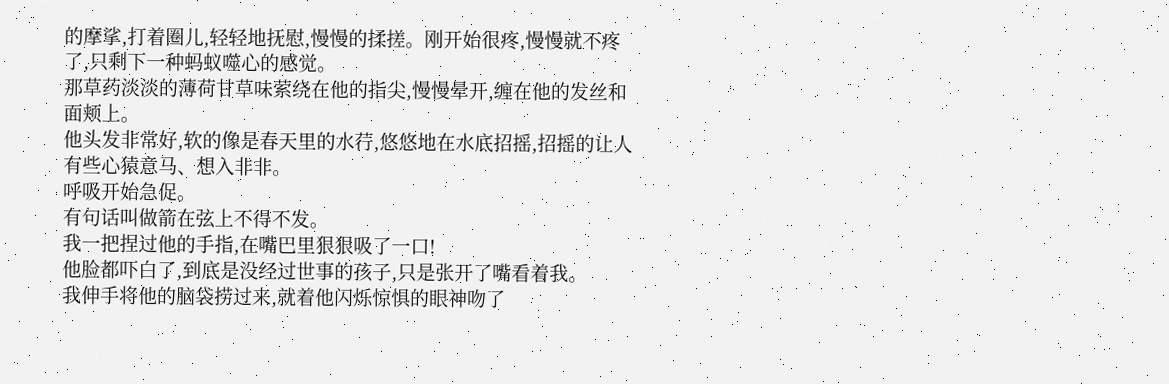的摩挲,打着圈儿,轻轻地抚慰,慢慢的揉搓。刚开始很疼,慢慢就不疼了,只剩下一种蚂蚁噬心的感觉。
那草药淡淡的薄荷甘草味萦绕在他的指尖,慢慢晕开,缠在他的发丝和面颊上。
他头发非常好,软的像是春天里的水荇,悠悠地在水底招摇,招摇的让人有些心猿意马、想入非非。
呼吸开始急促。
有句话叫做箭在弦上不得不发。
我一把捏过他的手指,在嘴巴里狠狠吸了一口!
他脸都吓白了,到底是没经过世事的孩子,只是张开了嘴看着我。
我伸手将他的脑袋捞过来,就着他闪烁惊惧的眼神吻了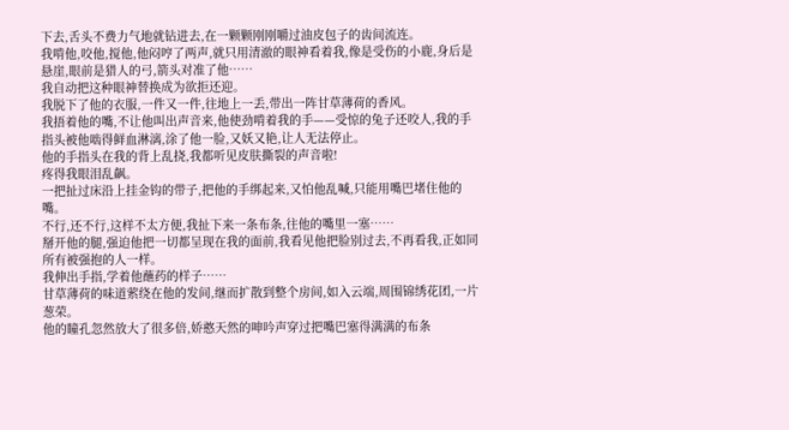下去,舌头不费力气地就钻进去,在一颗颗刚刚嚼过油皮包子的齿间流连。
我啃他,咬他,搅他,他闷哼了两声,就只用清澈的眼神看着我,像是受伤的小鹿,身后是悬崖,眼前是猎人的弓,箭头对准了他……
我自动把这种眼神替换成为欲拒还迎。
我脱下了他的衣服,一件又一件,往地上一丢,带出一阵甘草薄荷的香风。
我捂着他的嘴,不让他叫出声音来,他使劲啃着我的手——受惊的兔子还咬人,我的手指头被他啮得鲜血淋漓,涂了他一脸,又妖又艳,让人无法停止。
他的手指头在我的背上乱挠,我都听见皮肤撕裂的声音啦!
疼得我眼泪乱飙。
一把扯过床沿上挂金钩的带子,把他的手绑起来,又怕他乱喊,只能用嘴巴堵住他的嘴。
不行,还不行,这样不太方便,我扯下来一条布条,往他的嘴里一塞……
掰开他的腿,强迫他把一切都呈现在我的面前,我看见他把脸别过去,不再看我,正如同所有被强抱的人一样。
我伸出手指,学着他蘸药的样子……
甘草薄荷的味道萦绕在他的发间,继而扩散到整个房间,如入云端,周围锦绣花团,一片葱荣。
他的瞳孔忽然放大了很多倍,娇憨天然的呻吟声穿过把嘴巴塞得满满的布条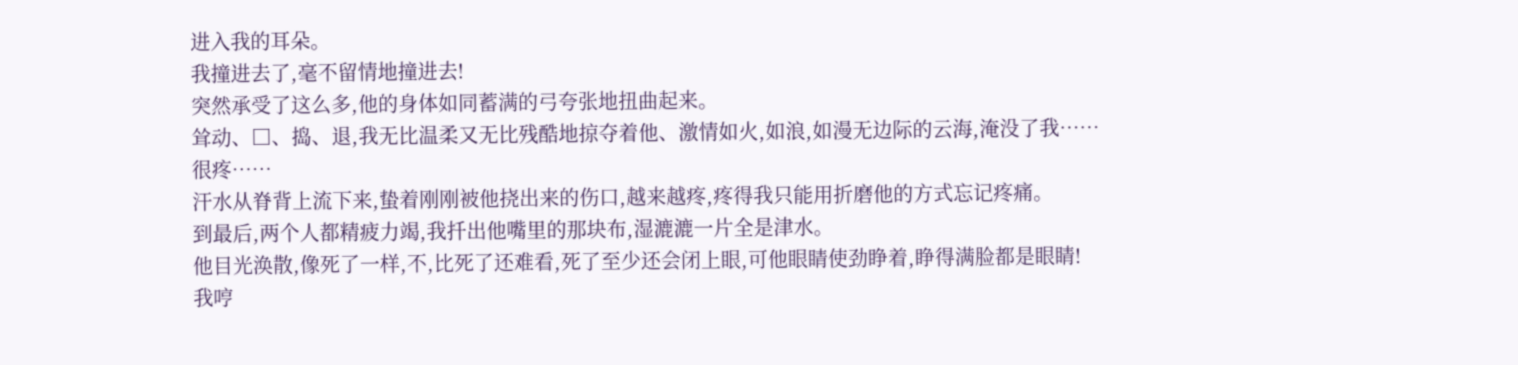进入我的耳朵。
我撞进去了,毫不留情地撞进去!
突然承受了这么多,他的身体如同蓄满的弓夸张地扭曲起来。
耸动、□、捣、退,我无比温柔又无比残酷地掠夺着他、激情如火,如浪,如漫无边际的云海,淹没了我……
很疼……
汗水从脊背上流下来,蛰着刚刚被他挠出来的伤口,越来越疼,疼得我只能用折磨他的方式忘记疼痛。
到最后,两个人都精疲力竭,我扦出他嘴里的那块布,湿漉漉一片全是津水。
他目光涣散,像死了一样,不,比死了还难看,死了至少还会闭上眼,可他眼睛使劲睁着,睁得满脸都是眼睛!
我哼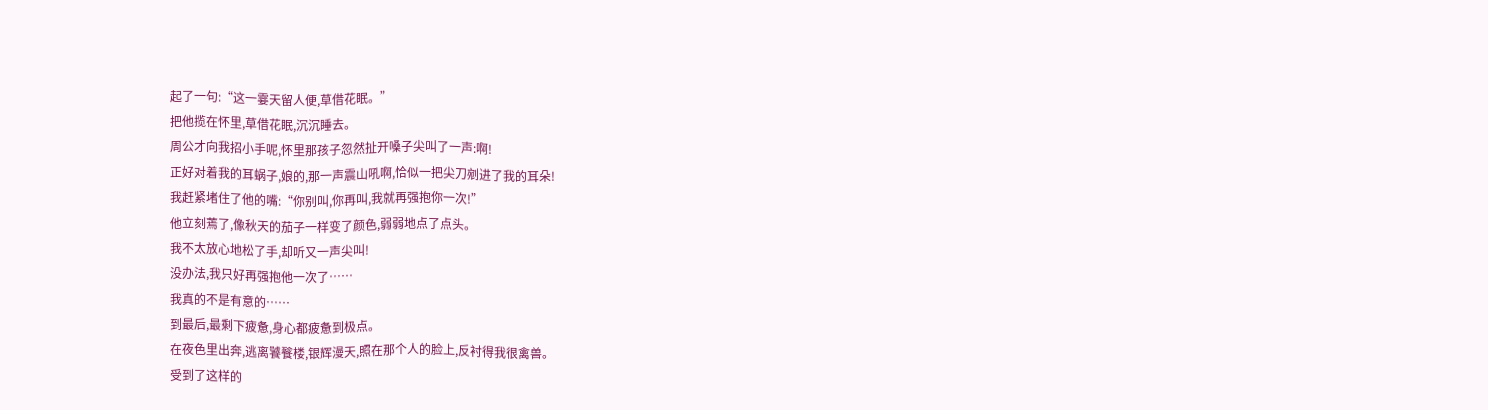起了一句:“这一霎天留人便,草借花眠。”
把他揽在怀里,草借花眠,沉沉睡去。
周公才向我招小手呢,怀里那孩子忽然扯开嗓子尖叫了一声:啊!
正好对着我的耳蜗子,娘的,那一声震山吼啊,恰似一把尖刀剜进了我的耳朵!
我赶紧堵住了他的嘴:“你别叫,你再叫,我就再强抱你一次!”
他立刻蔫了,像秋天的茄子一样变了颜色,弱弱地点了点头。
我不太放心地松了手,却听又一声尖叫!
没办法,我只好再强抱他一次了……
我真的不是有意的……
到最后,最剩下疲惫,身心都疲惫到极点。
在夜色里出奔,逃离饕餮楼,银辉漫天,照在那个人的脸上,反衬得我很禽兽。
受到了这样的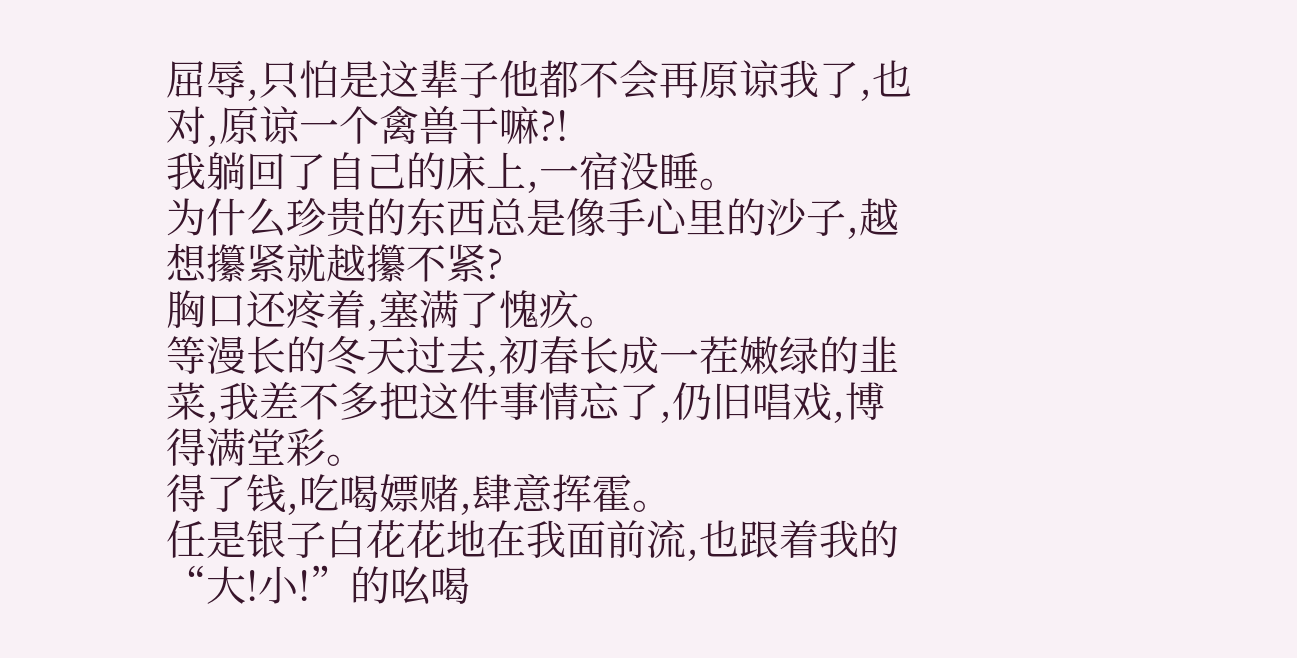屈辱,只怕是这辈子他都不会再原谅我了,也对,原谅一个禽兽干嘛?!
我躺回了自己的床上,一宿没睡。
为什么珍贵的东西总是像手心里的沙子,越想攥紧就越攥不紧?
胸口还疼着,塞满了愧疚。
等漫长的冬天过去,初春长成一茬嫩绿的韭菜,我差不多把这件事情忘了,仍旧唱戏,博得满堂彩。
得了钱,吃喝嫖赌,肆意挥霍。
任是银子白花花地在我面前流,也跟着我的“大!小!”的吆喝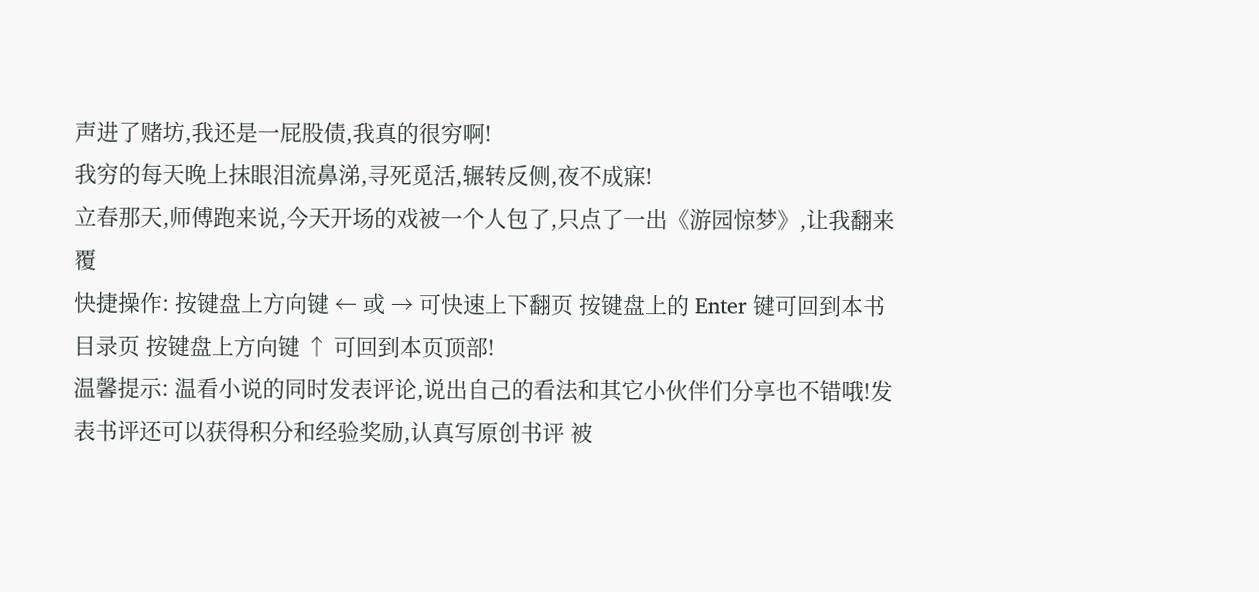声进了赌坊,我还是一屁股债,我真的很穷啊!
我穷的每天晚上抹眼泪流鼻涕,寻死觅活,辗转反侧,夜不成寐!
立春那天,师傅跑来说,今天开场的戏被一个人包了,只点了一出《游园惊梦》,让我翻来覆
快捷操作: 按键盘上方向键 ← 或 → 可快速上下翻页 按键盘上的 Enter 键可回到本书目录页 按键盘上方向键 ↑ 可回到本页顶部!
温馨提示: 温看小说的同时发表评论,说出自己的看法和其它小伙伴们分享也不错哦!发表书评还可以获得积分和经验奖励,认真写原创书评 被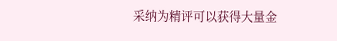采纳为精评可以获得大量金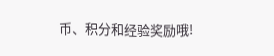币、积分和经验奖励哦!